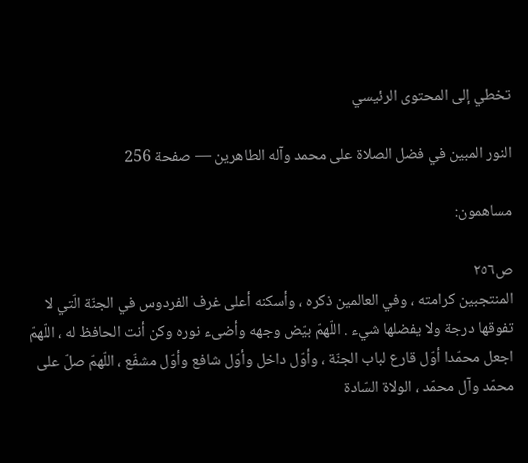تخطي إلى المحتوى الرئيسي

النور المبين في فضل الصلاة على محمد وآله الطاهرين — صفحة 256

مساهمون:

ص٢٥٦
المنتجبين كرامته ، وفي العالمين ذكره ، وأسكنه أعلى غرف الفردوس في الجنّة الّتي لا تفوقها درجة ولا يفضلها شيء . اللّهمّ بيّض وجهه وأضىء نوره وكن أنت الحافظ له ، اللّهمّ اجعل محمّدا أوّل قارع لباب الجنّة ، وأوّل داخل وأوّل شافع وأوّل مشفّع ، اللّهمّ صلّ على محمّد وآل محمّد ، الولاة السّادة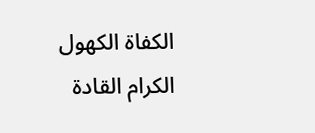الكفاة الكهول الكرام القادة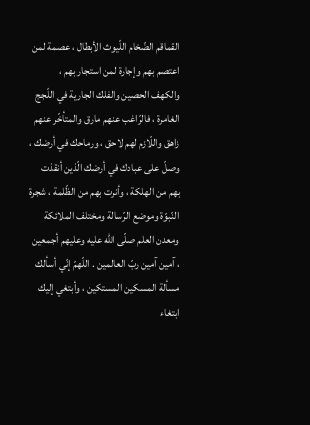القماقم الضّخام اللّيوث الأبطال ، عصمة لمن اعتصم بهم وإجارة لمن استجار بهم ، والكهف الحصين والفلك الجارية في اللّجج الغامرة ، فالرّاغب عنهم مارق والمتأخّر عنهم زاهق واللّازم لهم لاحق ، ورماحك في أرضك ، وصلّ على عبادك في أرضك الّذين أنقذت بهم من الهلكة ، وأنرت بهم من الظّلمة ، شجرة النّبوّة وموضع الرّسالة ومختلف الملائكة ومعدن العلم صلّى اللّه عليه وعليهم أجمعين ، آمين آمين ربّ العالمين . اللّهمّ إنّي أسألك مسألة المسكين المستكين ، وأبتغي إليك ابتغاء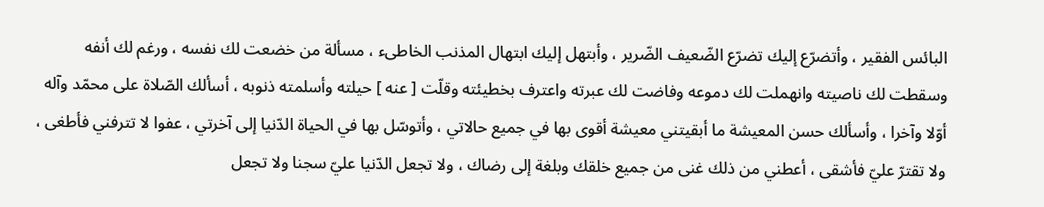البائس الفقير ، وأتضرّع إليك تضرّع الضّعيف الضّرير ، وأبتهل إليك ابتهال المذنب الخاطىء ، مسألة من خضعت لك نفسه ، ورغم لك أنفه وسقطت لك ناصيته وانهملت لك دموعه وفاضت لك عبرته واعترف بخطيئته وقلّت [ عنه ] حيلته وأسلمته ذنوبه ، أسألك الصّلاة على محمّد وآله أوّلا وآخرا ، وأسألك حسن المعيشة ما أبقيتني معيشة أقوى بها في جميع حالاتي ، وأتوسّل بها في الحياة الدّنيا إلى آخرتي ، عفوا لا تترفني فأطغى ، ولا تقترّ عليّ فأشقى ، أعطني من ذلك غنى من جميع خلقك وبلغة إلى رضاك ، ولا تجعل الدّنيا عليّ سجنا ولا تجعل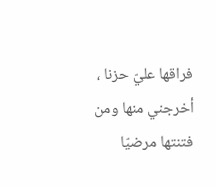فراقها عليّ حزنا ، أخرجني منها ومن فتنتها مرضيّا